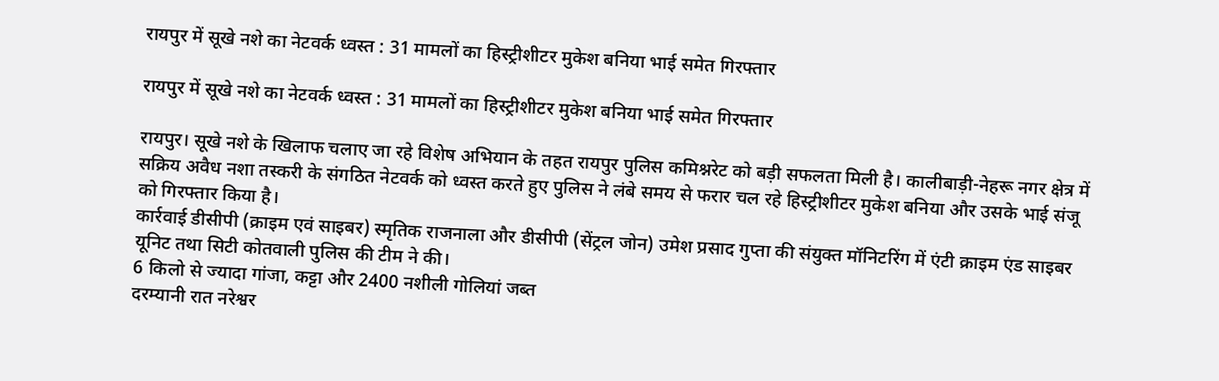रायपुर में सूखे नशे का नेटवर्क ध्वस्त : 31 मामलों का हिस्ट्रीशीटर मुकेश बनिया भाई समेत गिरफ्तार

रायपुर में सूखे नशे का नेटवर्क ध्वस्त : 31 मामलों का हिस्ट्रीशीटर मुकेश बनिया भाई समेत गिरफ्तार

रायपुर। सूखे नशे के खिलाफ चलाए जा रहे विशेष अभियान के तहत रायपुर पुलिस कमिश्नरेट को बड़ी सफलता मिली है। कालीबाड़ी-नेहरू नगर क्षेत्र में सक्रिय अवैध नशा तस्करी के संगठित नेटवर्क को ध्वस्त करते हुए पुलिस ने लंबे समय से फरार चल रहे हिस्ट्रीशीटर मुकेश बनिया और उसके भाई संजू को गिरफ्तार किया है।
कार्रवाई डीसीपी (क्राइम एवं साइबर) स्मृतिक राजनाला और डीसीपी (सेंट्रल जोन) उमेश प्रसाद गुप्ता की संयुक्त मॉनिटरिंग में एंटी क्राइम एंड साइबर यूनिट तथा सिटी कोतवाली पुलिस की टीम ने की।
6 किलो से ज्यादा गांजा, कट्टा और 2400 नशीली गोलियां जब्त
दरम्यानी रात नरेश्वर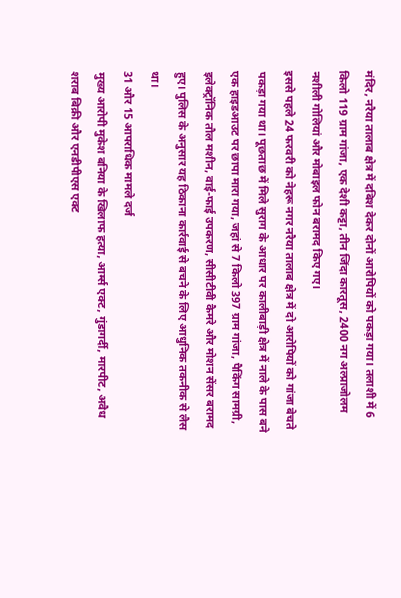मंदिर, नरैया तालाब क्षेत्र में दबिश देकर दोनों आरोपियों को पकड़ा गया। तलाशी में 6 किलो 119 ग्राम गांजा, एक देशी कट्टा, तीन जिंदा कारतूस, 2400 नग अल्प्राजोलम नशीली गोलियां और मोबाइल फोन बरामद किए गए।
इससे पहले 24 फरवरी को नेहरू नगर नरैया तालाब क्षेत्र में दो आरोपियों को गांजा बेचते पकड़ा गया था। पूछताछ में मिले सुराग के आधार पर कालीबाड़ी क्षेत्र में नाले के पास बने एक हाइडआउट पर छापा मारा गया, जहां से 7 किलो 397 ग्राम गांजा, पैकिंग सामग्री, इलेक्ट्रॉनिक तौल मशीन, वाई-फाई उपकरण, सीसीटीवी कैमरे और मोशन सेंसर बरामद हुए। पुलिस के अनुसार यह ठिकाना कार्रवाई से बचने के लिए आधुनिक तकनीक से लैस था।
31 और 15 आपराधिक मामले दर्ज
मुख्य आरोपी मुकेश बनिया के खिलाफ हत्या, आर्म्स एक्ट, गुंडागर्दी, मारपीट, अवैध शराब बिक्री और एनडीपीएस एक्ट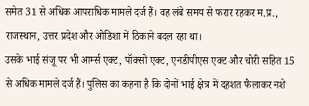समेत 31 से अधिक आपराधिक मामले दर्ज हैं। वह लंबे समय से फरार रहकर म.प्र., राजस्थान, उत्तर प्रदेश और ओडिशा में ठिकाने बदल रहा था।
उसके भाई संजू पर भी आर्म्स एक्ट, पॉक्सो एक्ट, एनडीपीएस एक्ट और चोरी सहित 15 से अधिक मामले दर्ज हैं। पुलिस का कहना है कि दोनों भाई क्षेत्र में दहशत फैलाकर नशे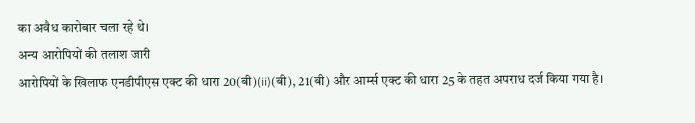का अवैध कारोबार चला रहे थे।
अन्य आरोपियों की तलाश जारी
आरोपियों के खिलाफ एनडीपीएस एक्ट की धारा 20(बी)(ii)(बी), 21(बी) और आर्म्स एक्ट की धारा 25 के तहत अपराध दर्ज किया गया है।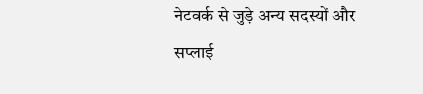नेटवर्क से जुड़े अन्य सदस्यों और सप्लाई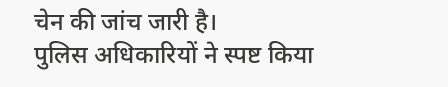चेन की जांच जारी है।
पुलिस अधिकारियों ने स्पष्ट किया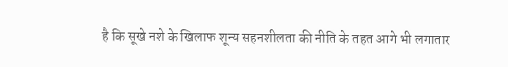है कि सूखे नशे के खिलाफ शून्य सहनशीलता की नीति के तहत आगे भी लगातार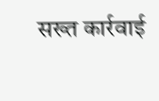सख्त कार्रवाई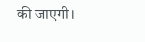की जाएगी।